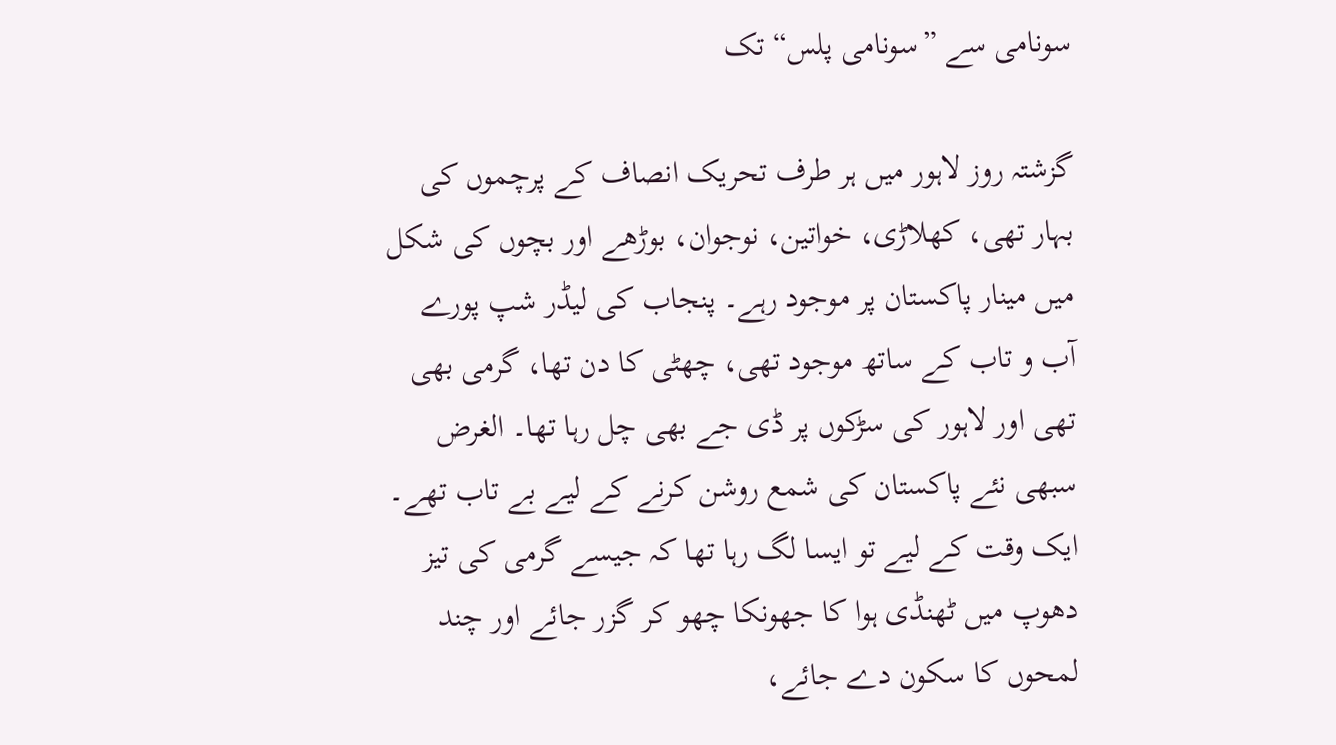سونامی سے ”سونامی پلس“ تک

گزشتہ روز لاہور میں ہر طرف تحریک انصاف کے پرچموں کی بہار تھی، کھلاڑی، خواتین، نوجوان، بوڑھے اور بچوں کی شکل میں مینار پاکستان پر موجود رہے۔ پنجاب کی لیڈر شپ پورے آب و تاب کے ساتھ موجود تھی، چھٹی کا دن تھا، گرمی بھی تھی اور لاہور کی سڑکوں پر ڈی جے بھی چل رہا تھا۔ الغرض سبھی نئے پاکستان کی شمع روشن کرنے کے لیے بے تاب تھے۔ ایک وقت کے لیے تو ایسا لگ رہا تھا کہ جیسے گرمی کی تیز دھوپ میں ٹھنڈی ہوا کا جھونکا چھو کر گزر جائے اور چند لمحوں کا سکون دے جائے،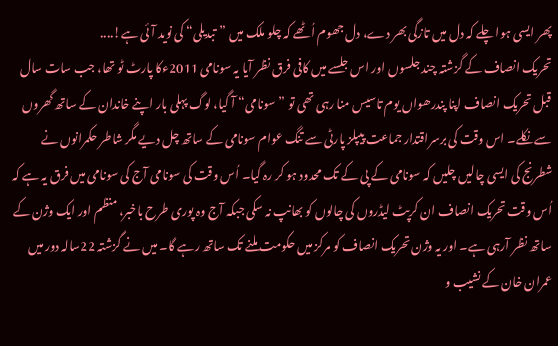پھر ایسی ہوا چلے کہ دل میں تازگی بھر دے، دل جھوم اُٹھے کہ چلو ملک میں ”تبدیلی“ کی نوید آئی ہے!....
تحریک انصاف کے گزشتہ چند جلسوں اور اس جلسے میں کافی فرق نظر آیا یہ سونامی 2011ءکا پارٹ ٹو تھا، جب سات سال قبل تحریک انصاف اپنا پندرھواں یوم تاسیس منا رہی تھی تو ”سونامی“ آ گیا، لوگ پہلی بار اپنے خاندان کے ساتھ گھروں سے نکلے۔ اس وقت کی برسراقتدار جماعت پیپلز پارٹی سے تنگ عوام سونامی کے ساتھ چل دیے مگر شاطر حکمرانوں نے شطرنج کی ایسی چالیں چلیں کہ سونامی کے پی کے تک محدود ہو کر رہ گیا۔ اُس وقت کی سونامی آج کی سونامی میں فرق یہ ہے کہ اُس وقت تحریک انصاف ان کرپٹ لیڈروں کی چالوں کو بھانپ نہ سکی جبکہ آج وہ پوری طرح باخبر، منظم اور ایک وژن کے ساتھ نظر آرہی ہے۔ اور یہ وژن تحریک انصاف کو مرکز میں حکومت ملنے تک ساتھ رہے گا۔ میں نے گزشتہ 22سالہ دور میں عمران خان کے نشیب و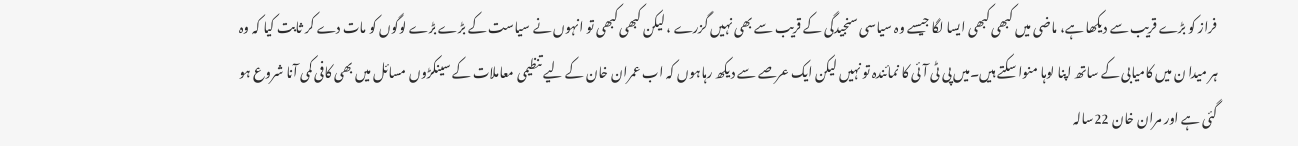فراز کو بڑے قریب سے دیکھا ہے، ماضی میں کبھی کبھی ایسا لگا جیسے وہ سیاسی سنجیدگی کے قریب سے بھی نہیں گزرے ، لیکن کبھی کبھی تو انہوں نے سیاست کے بڑے بڑے لوگوں کو مات دے کر ثابت کیا کہ وہ ہر میدا ن میں کامیابی کے ساتھ اپنا لوہا منوا سکتے ہیں۔میں پی ٹی آئی کا نمائندہ تو نہیں لیکن ایک عرصے سے دیکھ رہاہوں کہ اب عمران خان کے لیے تنظیمی معاملات کے سینکڑوں مسائل میں بھی کافی کمی آنا شروع ہو گئی ہے اور مران خان 22سالہ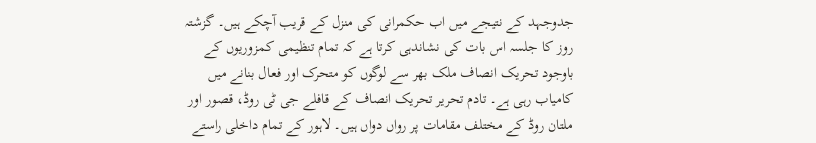جدوجہد کے نتیجے میں اب حکمرانی کی منزل کے قریب آچکے ہیں۔ گزشتہ روز کا جلسہ اس بات کی نشاندہی کرتا ہے کہ تمام تنظیمی کمزوریوں کے باوجود تحریک انصاف ملک بھر سے لوگوں کو متحرک اور فعال بنانے میں کامیاب رہی ہے۔ تادم تحریر تحریک انصاف کے قافلے جی ٹی روڈ، قصور اور ملتان روڈ کے مختلف مقامات پر رواں دواں ہیں۔ لاہور کے تمام داخلی راستے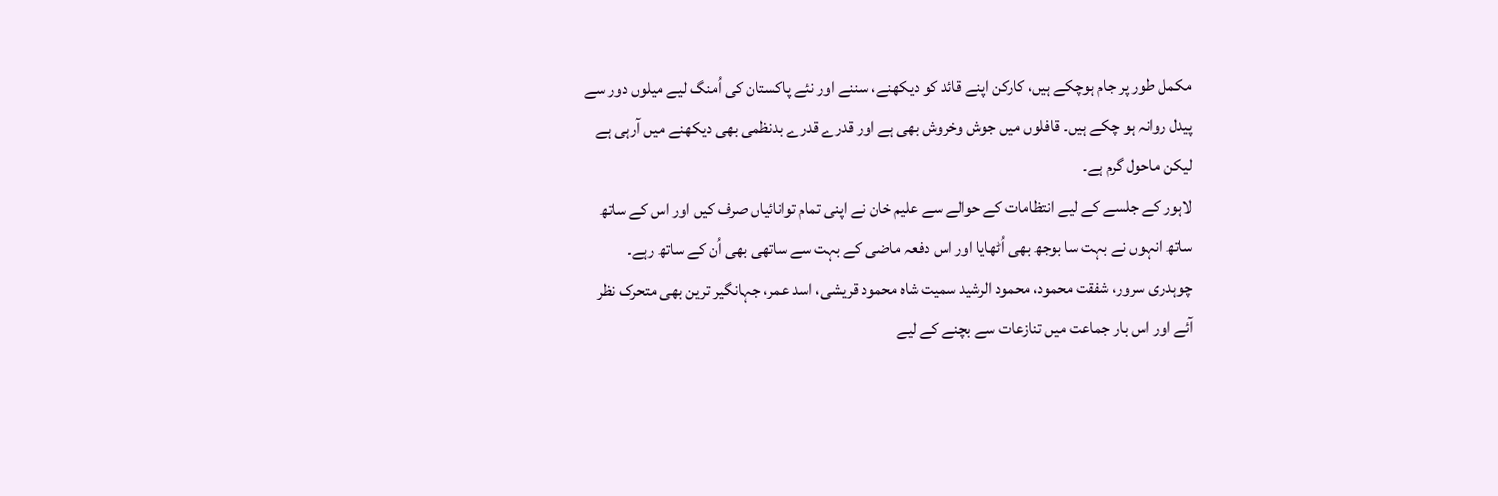مکمل طور پر جام ہوچکے ہیں، کارکن اپنے قائد کو دیکھنے، سننے اور نئے پاکستان کی اُمنگ لیے میلوں دور سے پیدل روانہ ہو چکے ہیں۔ قافلوں میں جوش وخروش بھی ہے اور قدرے قدرے بدنظمی بھی دیکھنے میں آرہی ہے لیکن ماحول گرم ہے۔
لاہور کے جلسے کے لیے انتظامات کے حوالے سے علیم خان نے اپنی تمام توانائیاں صرف کیں اور اس کے ساتھ ساتھ انہوں نے بہت سا بوجھ بھی اُٹھایا اور اس دفعہ ماضی کے بہت سے ساتھی بھی اُن کے ساتھ رہے۔ چوہدری سرور، شفقت محمود، محمود الرشید سمیت شاہ محمود قریشی، اسد عمر، جہانگیر ترین بھی متحرک نظر آئے اور اس بار جماعت میں تنازعات سے بچنے کے لیے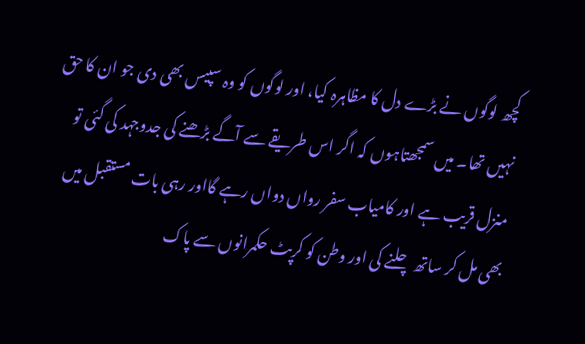کچھ لوگوں نے بڑے دل کا مظاہرہ کیا، اور لوگوں کو وہ سپیس بھی دی جو ان کا حق نہیں تھا۔ میں سمجھتاہوں کہ اگر اس طریقے سے آگے بڑھنے کی جدوجہد کی گئی تو منزل قریب ہے اور کامیاب سفر رواں دواں رہے گااور رہی بات مستقبل میں بھی مل کر ساتھ چلنے کی اور وطن کو کرپٹ حکمرانوں سے پاک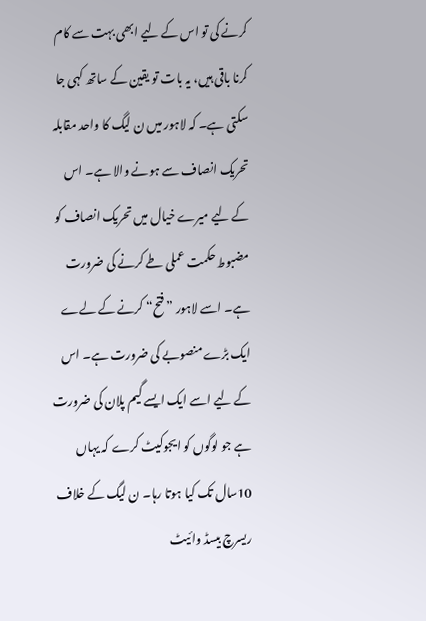کرنے کی تو اس کے لیے ابھی بہت سے کام کرنا باقی ہیں، یہ بات تو یقین کے ساتھ کہی جا سکتی ہے۔ کہ لاہور میں ن لیگ کا واحد مقابلہ تحریک انصاف سے ہونے والا ہے۔ اس کے لیے میرے خیال میں تحریک انصاف کو مضبوط حکمت عملی طے کرنے کی ضرورت ہے۔ اسے لاہور ”فتح“ کرنے کے لےے ایک بڑے منصوبے کی ضرورت ہے۔ اس کے لیے اسے ایک ایسے گیم پلان کی ضرورت ہے جو لوگوں کو ایجوکیٹ کرے کہ یہاں 10سال تک کیا ہوتا رہا۔ ن لیگ کے خلاف ریسرچ بیسڈ وائیٹ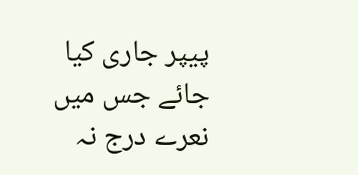پیپر جاری کیا جائے جس میں نعرے درج نہ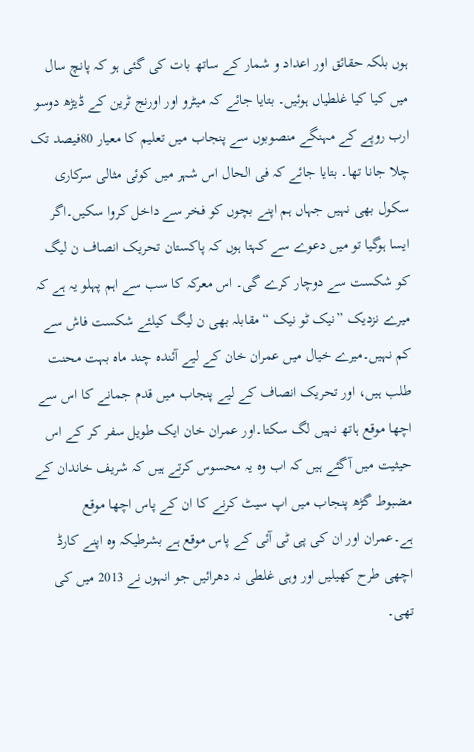ہوں بلکہ حقائق اور اعداد و شمار کے ساتھ بات کی گئی ہو کہ پانچ سال میں کیا کیا غلطیاں ہوئیں۔ بتایا جائے کہ میٹرو اور اورنج ٹرین کے ڈیڑھ دوسو ارب روپے کے مہنگے منصوبوں سے پنجاب میں تعلیم کا معیار 80فیصد تک چلا جانا تھا۔ بتایا جائے کہ فی الحال اس شہر میں کوئی مثالی سرکاری سکول بھی نہیں جہاں ہم اپنے بچوں کو فخر سے داخل کروا سکیں۔اگر ایسا ہوگیا تو میں دعوے سے کہتا ہوں کہ پاکستان تحریک انصاف ن لیگ کو شکست سے دوچار کرے گی۔ اس معرکہ کا سب سے اہم پہلو یہ ہے کہ میرے نزدیک ”نیک ٹو نیک “مقابلہ بھی ن لیگ کیلئے شکست فاش سے کم نہیں۔میرے خیال میں عمران خان کے لیے آئندہ چند ماہ بہت محنت طلب ہیں، اور تحریک انصاف کے لیے پنجاب میں قدم جمانے کا اس سے اچھا موقع ہاتھ نہیں لگ سکتا۔اور عمران خان ایک طویل سفر کر کے اس حیثیت میں آگئے ہیں کہ اب وہ یہ محسوس کرتے ہیں کہ شریف خاندان کے مضبوط گڑھ پنجاب میں اپ سیٹ کرنے کا ان کے پاس اچھا موقع ہے۔عمران اور ان کی پی ٹی آئی کے پاس موقع ہے بشرطیکہ وہ اپنے کارڈ اچھی طرح کھیلیں اور وہی غلطی نہ دھرائیں جو انہوں نے 2013 میں کی تھی۔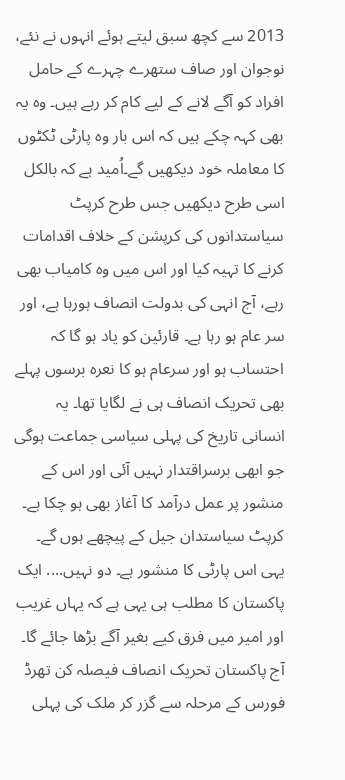2013 سے کچھ سبق لیتے ہوئے انہوں نے نئے، نوجوان اور صاف ستھرے چہرے کے حامل افراد کو آگے لانے کے لیے کام کر رہے ہیں۔ وہ یہ بھی کہہ چکے ہیں کہ اس بار وہ پارٹی ٹکٹوں کا معاملہ خود دیکھیں گے۔اُمید ہے کہ بالکل اسی طرح دیکھیں جس طرح کرپٹ سیاستدانوں کی کرپشن کے خلاف اقدامات کرنے کا تہیہ کیا اور اس میں وہ کامیاب بھی رہے، آج انہی کی بدولت انصاف ہورہا ہے، اور سر عام ہو رہا ہے۔ قارئین کو یاد ہو گا کہ احتساب ہو اور سرعام ہو کا نعرہ برسوں پہلے بھی تحریک انصاف ہی نے لگایا تھا۔ یہ انسانی تاریخ کی پہلی سیاسی جماعت ہوگی جو ابھی برسراقتدار نہیں آئی اور اس کے منشور پر عمل درآمد کا آغاز بھی ہو چکا ہے۔ کرپٹ سیاستدان جیل کے پیچھے ہوں گے۔ یہی اس پارٹی کا منشور ہے۔ دو نہیں.... ایک پاکستان کا مطلب ہی یہی ہے کہ یہاں غریب اور امیر میں فرق کیے بغیر آگے بڑھا جائے گا۔ آج پاکستان تحریک انصاف فیصلہ کن تھرڈ فورس کے مرحلہ سے گزر کر ملک کی پہلی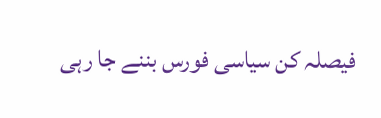فیصلہ کن سیاسی فورس بننے جا رہی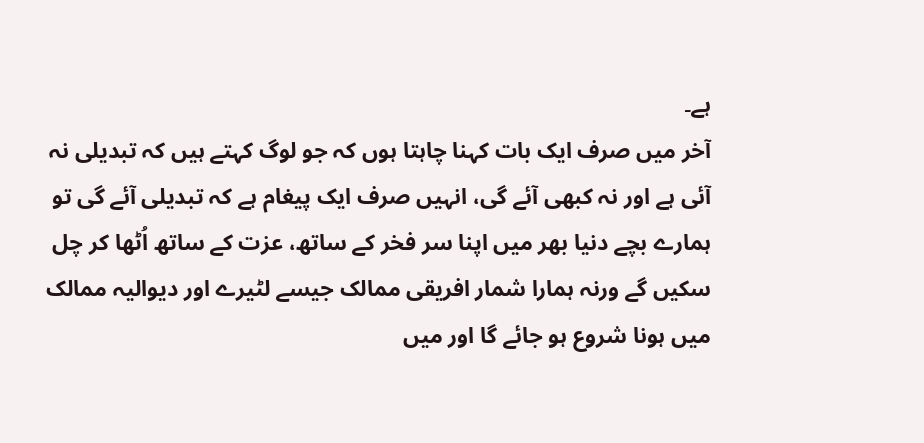ہے۔
آخر میں صرف ایک بات کہنا چاہتا ہوں کہ جو لوگ کہتے ہیں کہ تبدیلی نہ آئی ہے اور نہ کبھی آئے گی، انہیں صرف ایک پیغام ہے کہ تبدیلی آئے گی تو ہمارے بچے دنیا بھر میں اپنا سر فخر کے ساتھ، عزت کے ساتھ اُٹھا کر چل سکیں گے ورنہ ہمارا شمار افریقی ممالک جیسے لٹیرے اور دیوالیہ ممالک میں ہونا شروع ہو جائے گا اور میں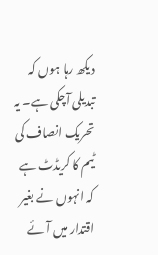دیکھ رہا ہوں کہ تبدیلی آچکی ہے۔ یہ تحریک انصاف کی ٹیم کا کریڈٹ ہے کہ انہوں نے بغیر اقتدار میں آئے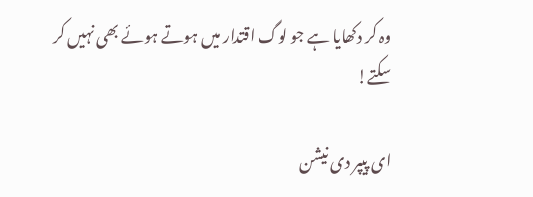وہ کر دکھایا ہے جو لوگ اقتدار میں ہوتے ہوئے بھی نہیں کر سکتے!

ای پیپر دی نیشن